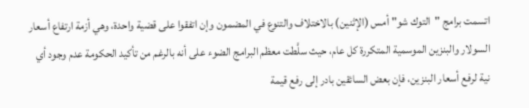اتسمت برامج "التوك شو" أمس (الإثنين) بالاختلاف والتنوع في المضمون وإن اتفقوا على قضية واحدة، وهي أزمة ارتفاع أسعار السولار والبنزين الموسمية المتكررة كل عام، حيث سلَّطت معظم البرامج الضوء على أنه بالرغم من تأكيد الحكومة عدم وجود أي نية لرفع أسعار البنزين، فإن بعض السائقين بادر إلى رفع قيمة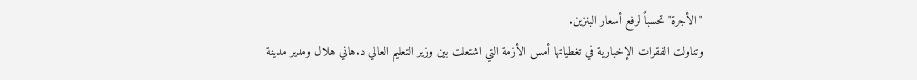"الأجرة" تحسباً لرفع أسعار البنزين.
وتناولت الفقرات الإخبارية في تغطياتها أمس الأزمة التي اشتعلت بين وزير التعليم العالي د.هاني هلال ومدير مدينة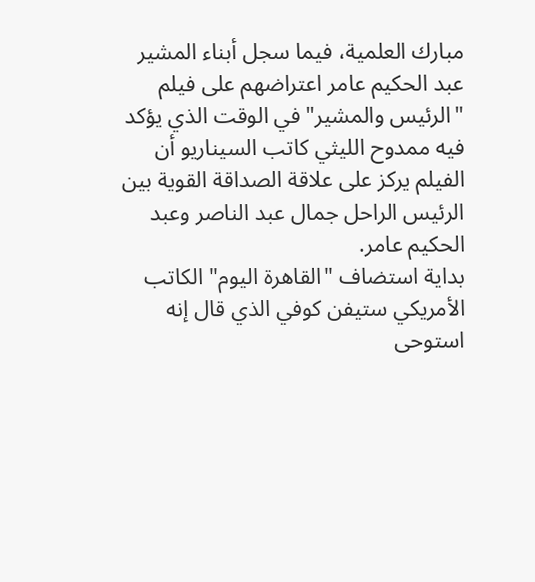مبارك العلمية، فيما سجل أبناء المشير عبد الحكيم عامر اعتراضهم على فيلم "الرئيس والمشير" في الوقت الذي يؤكد فيه ممدوح الليثي كاتب السيناريو أن الفيلم يركز على علاقة الصداقة القوية بين الرئيس الراحل جمال عبد الناصر وعبد الحكيم عامر.
بداية استضاف "القاهرة اليوم" الكاتب الأمريكي ستيفن كوفي الذي قال إنه استوحى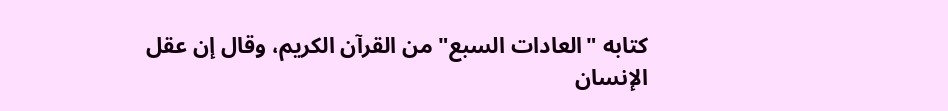كتابه "العادات السبع" من القرآن الكريم، وقال إن عقل الإنسان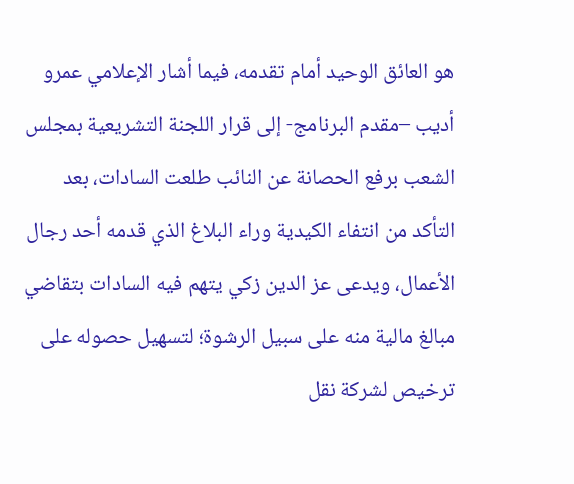هو العائق الوحيد أمام تقدمه، فيما أشار الإعلامي عمرو أديب –مقدم البرنامج- إلى قرار اللجنة التشريعية بمجلس الشعب برفع الحصانة عن النائب طلعت السادات، بعد التأكد من انتفاء الكيدية وراء البلاغ الذي قدمه أحد رجال الأعمال، ويدعى عز الدين زكي يتهم فيه السادات بتقاضي مبالغ مالية منه على سبيل الرشوة؛ لتسهيل حصوله على ترخيص لشركة نقل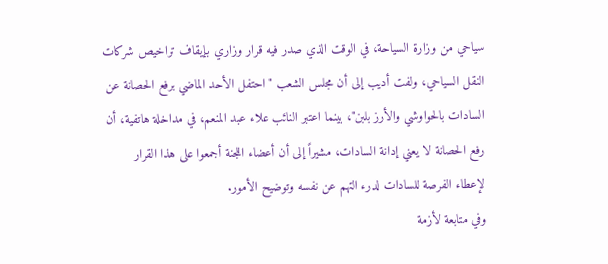سياحي من وزارة السياحة، في الوقت الذي صدر فيه قرار وزاري بإيقاف تراخيص شركات النقل السياحي، ولفت أديب إلى أن مجلس الشعب "احتفل الأحد الماضي برفع الحصانة عن السادات بالحواوشي والأرز بلبن"، بينما اعتبر النائب علاء عبد المنعم، في مداخلة هاتفية، أن رفع الحصانة لا يعني إدانة السادات، مشيراً إلى أن أعضاء اللجنة أجمعوا على هذا القرار لإعطاء الفرصة للسادات لدرء التهم عن نفسه وتوضيح الأمور.
وفي متابعة لأزمة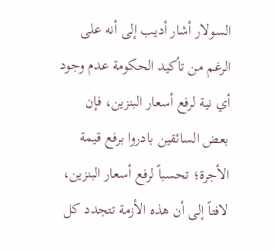السولار أشار أديب إلى أنه على الرغم من تأكيد الحكومة عدم وجود أي نية لرفع أسعار البنزين، فإن بعض السائقين بادروا برفع قيمة الأجرة؛ تحسباً لرفع أسعار البنزين، لافتاً إلى أن هذه الأزمة تتجدد كل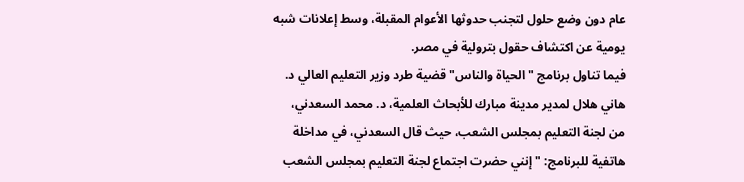عام دون وضع حلول لتجنب حدوثها الأعوام المقبلة، وسط إعلانات شبه يومية عن اكتشاف حقول بترولية في مصر.
فيما تناول برنامج "الحياة والناس" قضية طرد وزير التعليم العالي د. هاني هلال لمدير مدينة مبارك للأبحاث العلمية، د. محمد السعدني، من لجنة التعليم بمجلس الشعب، حيث قال السعدني، في مداخلة هاتفية للبرنامج: "إنني حضرت اجتماع لجنة التعليم بمجلس الشعب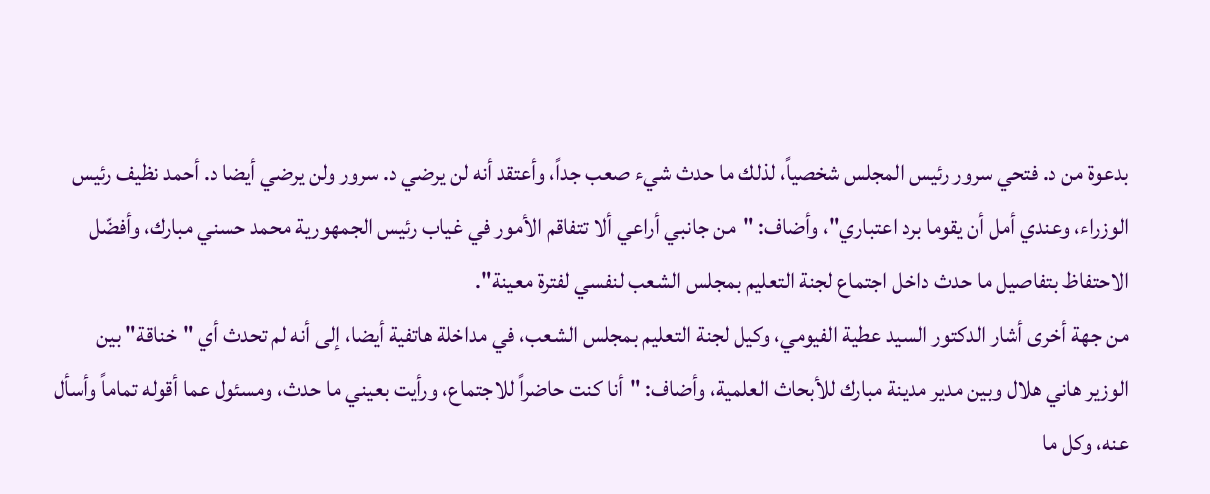بدعوة من د. فتحي سرور رئيس المجلس شخصياً، لذلك ما حدث شيء صعب جداً، وأعتقد أنه لن يرضي د. سرور ولن يرضي أيضا د. أحمد نظيف رئيس الوزراء، وعندي أمل أن يقوما برد اعتباري"، وأضاف: "من جانبي أراعي ألا تتفاقم الأمور في غياب رئيس الجمهورية محمد حسني مبارك، وأفضّل الاحتفاظ بتفاصيل ما حدث داخل اجتماع لجنة التعليم بمجلس الشعب لنفسي لفترة معينة".
من جهة أخرى أشار الدكتور السيد عطية الفيومي، وكيل لجنة التعليم بمجلس الشعب، في مداخلة هاتفية أيضا، إلى أنه لم تحدث أي "خناقة" بين الوزير هاني هلال وبين مدير مدينة مبارك للأبحاث العلمية، وأضاف: "أنا كنت حاضراً للاجتماع، ورأيت بعيني ما حدث، ومسئول عما أقوله تماماً وأسأل عنه، وكل ما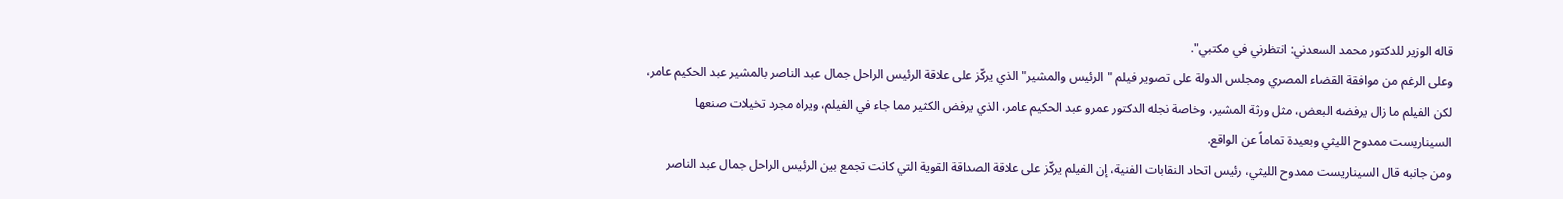قاله الوزير للدكتور محمد السعدني: انتظرني في مكتبي".
وعلى الرغم من موافقة القضاء المصري ومجلس الدولة على تصوير فيلم "الرئيس والمشير" الذي يركّز على علاقة الرئيس الراحل جمال عبد الناصر بالمشير عبد الحكيم عامر، لكن الفيلم ما زال يرفضه البعض، مثل ورثة المشير، وخاصة نجله الدكتور عمرو عبد الحكيم عامر، الذي يرفض الكثير مما جاء في الفيلم، ويراه مجرد تخيلات صنعها السيناريست ممدوح الليثي وبعيدة تماماً عن الواقع.
ومن جانبه قال السيناريست ممدوح الليثي، رئيس اتحاد النقابات الفنية، إن الفيلم يركّز على علاقة الصداقة القوية التي كانت تجمع بين الرئيس الراحل جمال عبد الناصر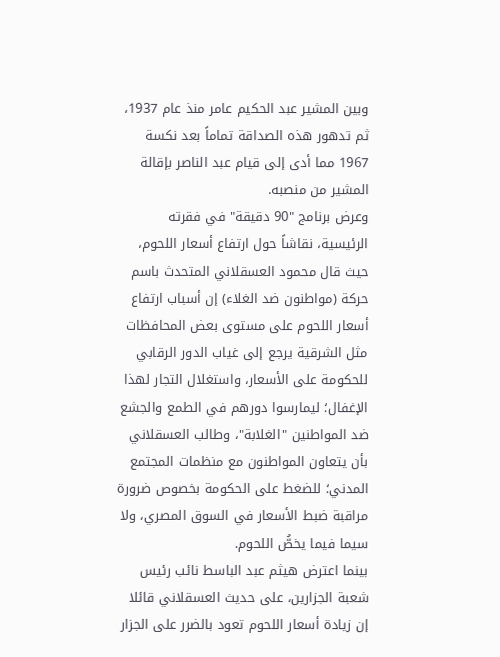وبين المشير عبد الحكيم عامر منذ عام 1937، ثم تدهور هذه الصداقة تماماً بعد نكسة 1967 مما أدى إلى قيام عبد الناصر بإقالة المشير من منصبه.
وعرض برنامج "90 دقيقة" في فقرته الرئيسية، نقاشاً حول ارتفاع أسعار اللحوم، حيث قال محمود العسقلاني المتحدث باسم حركة (مواطنون ضد الغلاء) إن أسباب ارتفاع أسعار اللحوم على مستوى بعض المحافظات مثل الشرقية يرجع إلى غياب الدور الرقابي للحكومة على الأسعار، واستغلال التجار لهذا الإغفال؛ ليمارسوا دورهم في الطمع والجشع ضد المواطنين "الغلابة"، وطالب العسقلاني بأن يتعاون المواطنون مع منظمات المجتمع المدني؛ للضغط على الحكومة بخصوص ضرورة مراقبة ضبط الأسعار في السوق المصري، ولا سيما فيما يخصُّ اللحوم.
بينما اعترض هيثم عبد الباسط نائب رئيس شعبة الجزارين، على حديث العسقلاني قائلا إن زيادة أسعار اللحوم تعود بالضرر على الجزار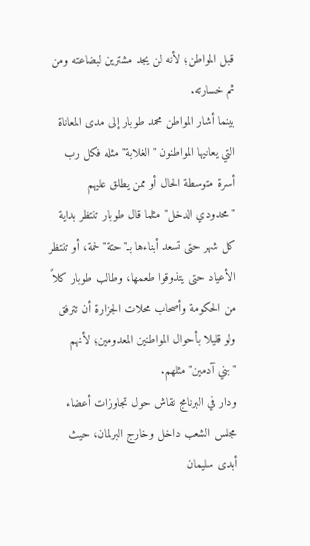قبل المواطن؛ لأنه لن يجد مشترين لبضاعته ومن ثم خسارته.
بينما أشار المواطن محمد طوبار إلى مدى المعاناة التي يعانيها المواطنون "الغلابة" مثله فكل رب أسرة متوسطة الحال أو ممن يطلق عليهم "محدودي الدخل" مثلما قال طوبار تنتظر بداية كل شهر حتى تسعد أبناءها بـ"حتة" لحمة، أو تنتظر الأعياد حتى يتذوقوا طعمها، وطالب طوبار كلاً من الحكومة وأصحاب محلات الجزارة أن تترفق ولو قليلا بأحوال المواطنين المعدومين؛ لأنهم "بني آدمين" مثلهم.
ودار في البرنامج نقاش حول تجاوزات أعضاء مجلس الشعب داخل وخارج البرلمان، حيث أبدى سليمان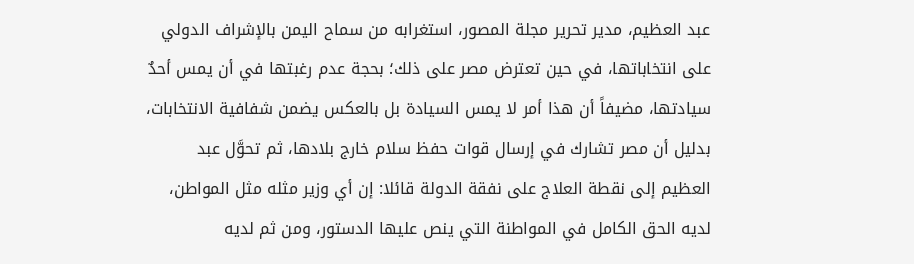عبد العظيم، مدير تحرير مجلة المصور، استغرابه من سماح اليمن بالإشراف الدولي على انتخاباتها، في حين تعترض مصر على ذلك؛ بحجة عدم رغبتها في أن يمس أحدٌ سيادتها، مضيفاً أن هذا أمر لا يمس السيادة بل بالعكس يضمن شفافية الانتخابات، بدليل أن مصر تشارك في إرسال قوات حفظ سلام خارج بلادها، ثم تحوَّل عبد العظيم إلى نقطة العلاج على نفقة الدولة قائلا: إن أي وزير مثله مثل المواطن، لديه الحق الكامل في المواطنة التي ينص عليها الدستور، ومن ثم لديه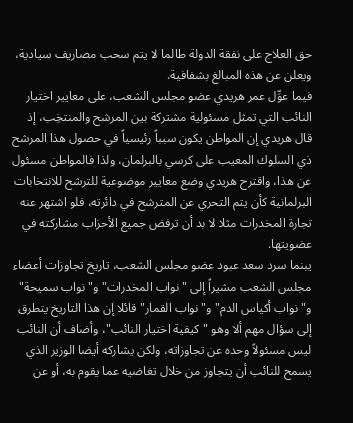حق العلاج على نفقة الدولة طالما لا يتم سحب مصاريف سيادية، ويعلن عن هذه المبالغ بشفافية.
فيما عوِّل عمر هريدي عضو مجلس الشعب، على معايير اختيار النائب التي تمثل مسئولية مشتركة بين المرشح والمنتخِب، إذ قال هريدي إن المواطن يكون سبباً رئيسياً في حصول هذا المرشح ذي السلوك المعيب على كرسي بالبرلمان، ولذا فالمواطن مسئول عن هذا، واقترح هريدي وضع معايير موضوعية للترشح للانتخابات البرلمانية كأن يتم التحري عن المترشح في دائرته، فلو اشتهر عنه تجارة المخدرات مثلا لا بد أن ترفض جميع الأحزاب مشاركته في عضويتها.
يبنما سرد سعد عبود عضو مجلس الشعب، تاريخ تجاوزات أعضاء مجلس الشعب مشيراً إلى "نواب المخدرات" و"نواب سميحة" و"نواب أكياس الدم" و"نواب القمار" قائلا إن هذا التاريخ يتطرق إلى سؤال مهم ألا وهو "كيفية اختيار النائب"، وأضاف أن النائب ليس مسئولاً وحده عن تجاوزاته، ولكن يشاركه أيضا الوزير الذي يسمح للنائب أن يتجاوز من خلال تغاضيه عما يقوم به، أو عن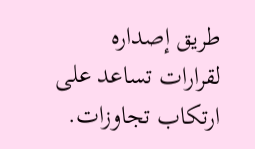طريق إصداره لقرارات تساعد على ارتكاب تجاوزات.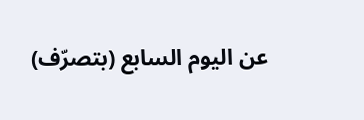عن اليوم السابع (بتصرّف)